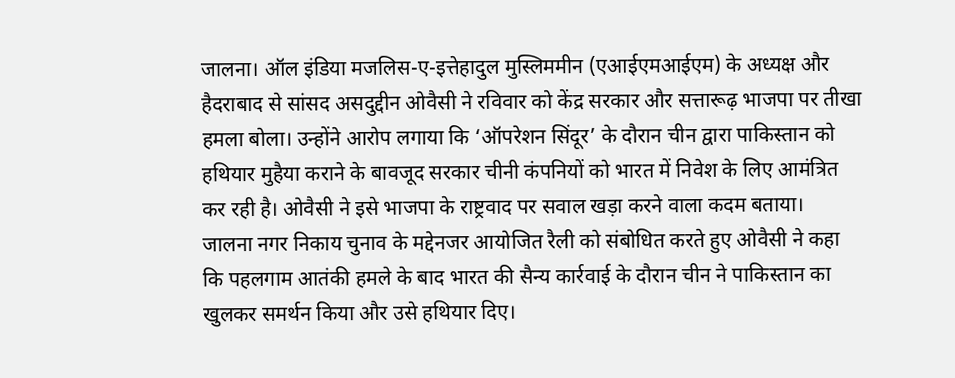जालना। ऑल इंडिया मजलिस-ए-इत्तेहादुल मुस्लिममीन (एआईएमआईएम) के अध्यक्ष और हैदराबाद से सांसद असदुद्दीन ओवैसी ने रविवार को केंद्र सरकार और सत्तारूढ़ भाजपा पर तीखा हमला बोला। उन्होंने आरोप लगाया कि ‘ऑपरेशन सिंदूर’ के दौरान चीन द्वारा पाकिस्तान को हथियार मुहैया कराने के बावजूद सरकार चीनी कंपनियों को भारत में निवेश के लिए आमंत्रित कर रही है। ओवैसी ने इसे भाजपा के राष्ट्रवाद पर सवाल खड़ा करने वाला कदम बताया।
जालना नगर निकाय चुनाव के मद्देनजर आयोजित रैली को संबोधित करते हुए ओवैसी ने कहा कि पहलगाम आतंकी हमले के बाद भारत की सैन्य कार्रवाई के दौरान चीन ने पाकिस्तान का खुलकर समर्थन किया और उसे हथियार दिए।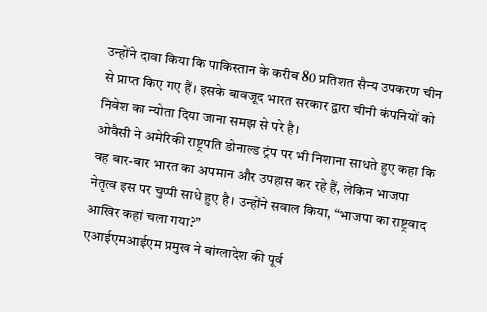उन्होंने दावा किया कि पाकिस्तान के करीब 80 प्रतिशत सैन्य उपकरण चीन से प्राप्त किए गए हैं। इसके बावजूद भारत सरकार द्वारा चीनी कंपनियों को निवेश का न्योता दिया जाना समझ से परे है।
ओवैसी ने अमेरिकी राष्ट्रपति डोनाल्ड ट्रंप पर भी निशाना साधते हुए कहा कि वह बार-बार भारत का अपमान और उपहास कर रहे हैं, लेकिन भाजपा नेतृत्व इस पर चुप्पी साधे हुए है। उन्होंने सवाल किया, “भाजपा का राष्ट्रवाद आखिर कहां चला गया?”
एआईएमआईएम प्रमुख ने बांग्लादेश की पूर्व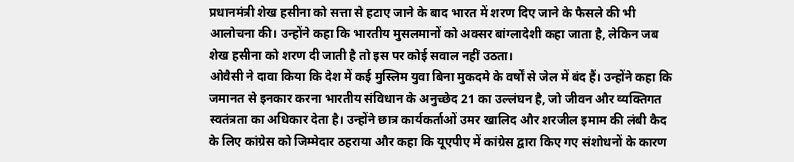प्रधानमंत्री शेख हसीना को सत्ता से हटाए जाने के बाद भारत में शरण दिए जाने के फैसले की भी आलोचना की। उन्होंने कहा कि भारतीय मुसलमानों को अक्सर बांग्लादेशी कहा जाता है, लेकिन जब शेख हसीना को शरण दी जाती है तो इस पर कोई सवाल नहीं उठता।
ओवैसी ने दावा किया कि देश में कई मुस्लिम युवा बिना मुकदमे के वर्षों से जेल में बंद हैं। उन्होंने कहा कि जमानत से इनकार करना भारतीय संविधान के अनुच्छेद 21 का उल्लंघन है, जो जीवन और व्यक्तिगत स्वतंत्रता का अधिकार देता है। उन्होंने छात्र कार्यकर्ताओं उमर खालिद और शरजील इमाम की लंबी कैद के लिए कांग्रेस को जिम्मेदार ठहराया और कहा कि यूएपीए में कांग्रेस द्वारा किए गए संशोधनों के कारण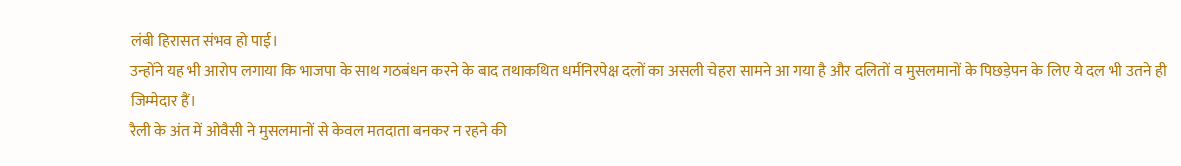लंबी हिरासत संभव हो पाई।
उन्होंने यह भी आरोप लगाया कि भाजपा के साथ गठबंधन करने के बाद तथाकथित धर्मनिरपेक्ष दलों का असली चेहरा सामने आ गया है और दलितों व मुसलमानों के पिछड़ेपन के लिए ये दल भी उतने ही जिम्मेदार हैं।
रैली के अंत में ओवैसी ने मुसलमानों से केवल मतदाता बनकर न रहने की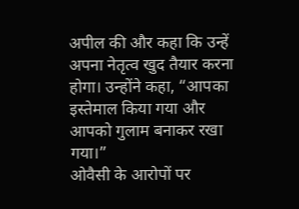अपील की और कहा कि उन्हें अपना नेतृत्व खुद तैयार करना होगा। उन्होंने कहा, “आपका इस्तेमाल किया गया और आपको गुलाम बनाकर रखा गया।”
ओवैसी के आरोपों पर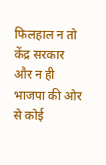फिलहाल न तो केंद्र सरकार और न ही भाजपा की ओर से कोई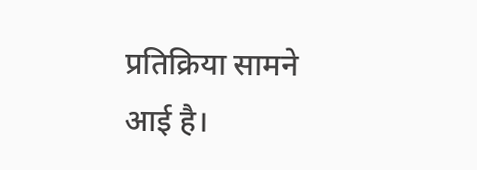प्रतिक्रिया सामने आई है।